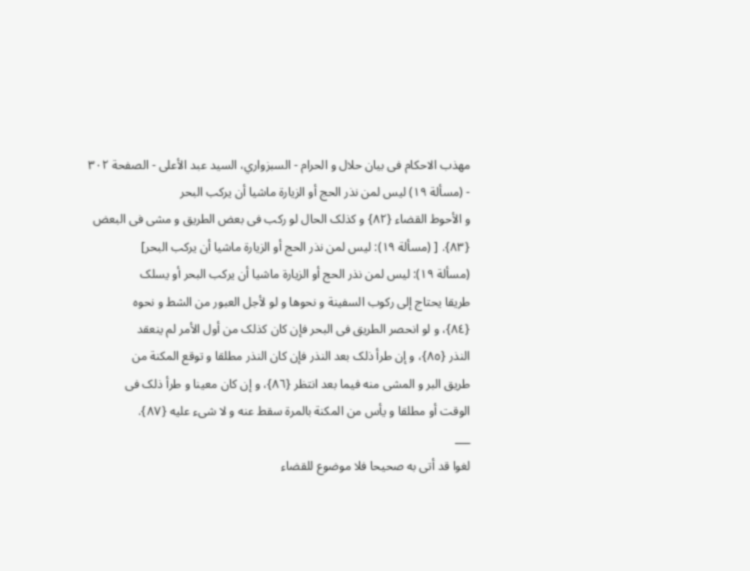مهذب الاحکام فی بیان حلال و الحرام - السبزواري، السيد عبد الأعلى - الصفحة ٣٠٢ - (مسألة ١٩) لیس لمن نذر الحج أو الزیارة ماشیا أن یرکب البحر
و الأحوط القضاء {٨٢} و کذلک الحال لو رکب فی بعض الطریق و مشی فی البعض {٨٣}. [ (مسألة ١٩): لیس لمن نذر الحج أو الزیارة ماشیا أن یرکب البحر]
(مسألة ١٩): لیس لمن نذر الحج أو الزیارة ماشیا أن یرکب البحر أو یسلک
طریقا یحتاج إلی رکوب السفینة و نحوها و لو لأجل العبور من الشط و نحوه
{٨٤}، و لو انحصر الطریق فی البحر فإن کان کذلک من أول الأمر لم ینعقد
النذر {٨٥}، و إن طرأ ذلک بعد النذر فإن کان النذر مطلقا و توقع المکنة من
طریق البر و المشی منه فیما بعد انتظر {٨٦}، و إن کان معینا و طرأ ذلک فی
الوقت أو مطلقا و یأس من المکنة بالمرة سقط عنه و لا شیء علیه {٨٧}.
___
لغوا قد أتی به صحیحا فلا موضوع للقضاء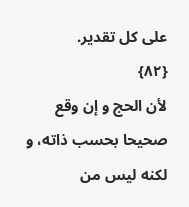علی کل تقدیر.
{٨٢}
لأن الحج و إن وقع صحیحا بحسب ذاته، و لکنه لیس من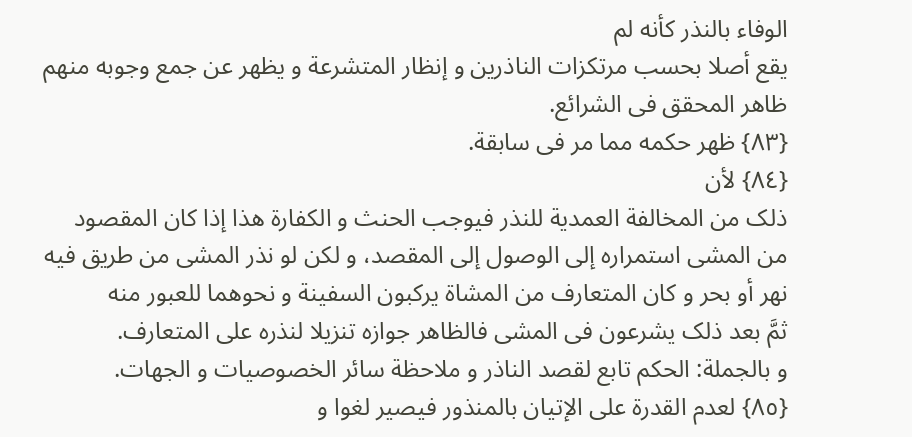الوفاء بالنذر کأنه لم
یقع أصلا بحسب مرتکزات الناذرین و إنظار المتشرعة و یظهر عن جمع وجوبه منهم
ظاهر المحقق فی الشرائع.
{٨٣} ظهر حکمه مما مر فی سابقة.
{٨٤} لأن
ذلک من المخالفة العمدیة للنذر فیوجب الحنث و الکفارة هذا إذا کان المقصود
من المشی استمراره إلی الوصول إلی المقصد، و لکن لو نذر المشی من طریق فیه
نهر أو بحر و کان المتعارف من المشاة یرکبون السفینة و نحوهما للعبور منه
ثمَّ بعد ذلک یشرعون فی المشی فالظاهر جوازه تنزیلا لنذره علی المتعارف.
و بالجملة: الحکم تابع لقصد الناذر و ملاحظة سائر الخصوصیات و الجهات.
{٨٥} لعدم القدرة علی الإتیان بالمنذور فیصیر لغوا و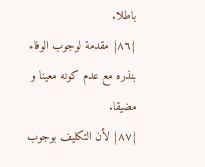باطلا.
{٨٦} مقدمة لوجوب الوفاء بنذره مع عدم کونه معینا و مضیقا.
{٨٧} لأن التکلیف بوجوب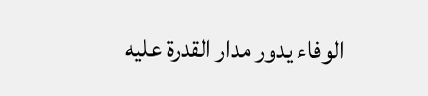الوفاء یدور مدار القدرة علیه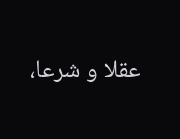عقلا و شرعا،